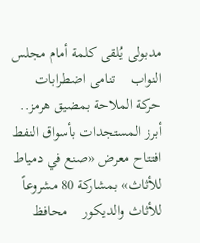مدبولى يُلقى كلمة أمام مجلس النواب    تنامى اضطرابات حركة الملاحة بمضيق هرمز.. أبرز المستجدات بأسواق النفط    افتتاح معرض «صنع في دمياط للأثاث» بمشاركة 80 مشروعاً للأثاث والديكور    محافظ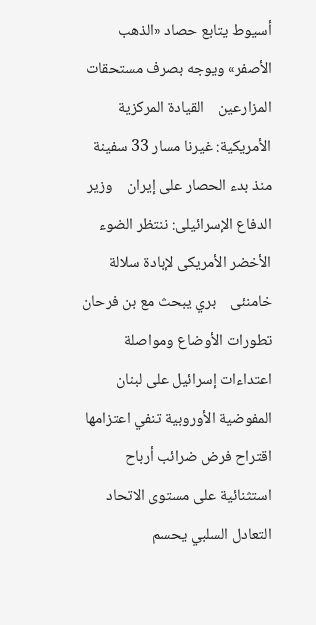أسيوط يتابع حصاد «الذهب الأصفر» ويوجه بصرف مستحقات المزارعين    القيادة المركزية الأمريكية: غيرنا مسار 33 سفينة منذ بدء الحصار على إيران    وزير الدفاع الإسرائيلى: ننتظر الضوء الأخضر الأمريكى لإبادة سلالة خامنئى    بري يبحث مع بن فرحان تطورات الأوضاع ومواصلة اعتداءات إسرائيل على لبنان    المفوضية الأوروبية تنفي اعتزامها اقتراح فرض ضرائب أرباح استثنائية على مستوى الاتحاد    التعادل السلبي يحسم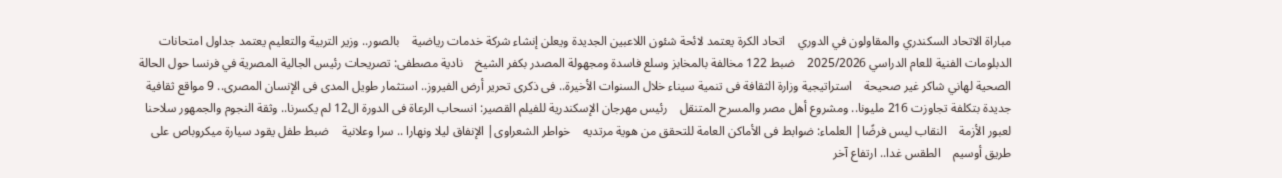مباراة الاتحاد السكندري والمقاولون في الدوري    اتحاد الكرة يعتمد لائحة شئون اللاعبين الجديدة ويعلن إنشاء شركة خدمات رياضية    بالصور.. وزير التربية والتعليم يعتمد جداول امتحانات الدبلومات الفنية للعام الدراسي 2025/2026    ضبط 122 مخالفة بالمخابز وسلع فاسدة ومجهولة المصدر بكفر الشيخ    نادية مصطفى: تصريحات رئيس الجالية المصرية في فرنسا حول الحالة الصحية لهاني شاكر غير صحيحة    استراتيجية وزارة الثقافة فى تنمية سيناء خلال السنوات الأخيرة.. فى ذكرى تحرير أرض الفيروز.. استثمار طويل المدى فى الإنسان المصرى.. 9 مواقع ثقافية جديدة بتكلفة تجاوزت 216 مليونا.. ومشروع أهل مصر والمسرح المتنقل    رئيس مهرجان الإسكندرية للفيلم القصير: انسحاب الرعاة فى الدورة ال12 لم يكسرنا.. وثقة النجوم والجمهور سلاحنا لعبور الأزمة    النقاب ليس فرضًا| العلماء: ضوابط فى الأماكن العامة للتحقق من هوية مرتديه    خواطر الشعراوى| الإنفاق ليلا ونهارا .. سرا وعلانية    ضبط طفل يقود سيارة ميكروباص على طريق أوسيم    الطقس غدا.. ارتفاع آخر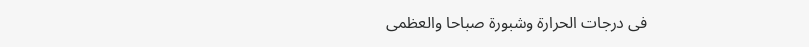فى درجات الحرارة وشبورة صباحا والعظمى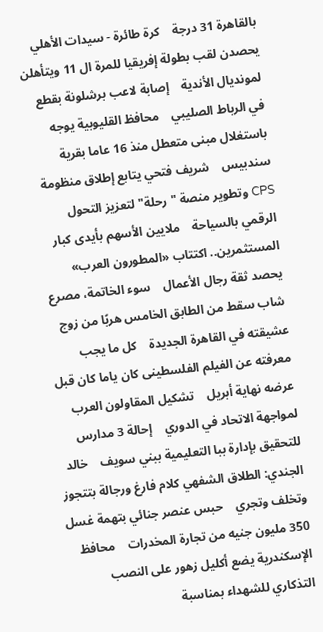بالقاهرة 31 درجة    كرة طائرة - سيدات الأهلي يحصدن لقب بطولة إفريقيا للمرة ال 11 ويتأهلن لمونديال الأندية    إصابة لاعب برشلونة بقطع في الرباط الصليبي    محافظ القليوبية يوجه باستغلال مبنى متعطل منذ 16 عاما بقرية سندبيس    شريف فتحي يتابع إطلاق منظومة CPS وتطوير منصة "رحلة" لتعزيز التحول الرقمي بالسياحة    ملايين الأسهم بأيدى كبار المستثمرين.. اكتتاب «المطورون العرب» يحصد ثقة رجال الأعمال    سوء الخاتمة، مصرع شاب سقط من الطابق الخامس هربًا من زوج عشيقته في القاهرة الجديدة    كل ما يجب معرفته عن الفيلم الفلسطينى كان ياما كان قبل عرضه نهاية أبريل    تشكيل المقاولون العرب لمواجهة الاتحاد في الدوري    إحالة 3 مدارس للتحقيق بإدارة ببا التعليمية ببني سويف    خالد الجندي: الطلاق الشفهي كلام فارغ ورجالة بتتجوز وتخلف وتجري    حبس عنصر جنائي بتهمة غسل 350 مليون جنيه من تجارة المخدرات    محافظ الإسكندرية يضع أكليل زهور على النصب التذكاري للشهداء بمناسبة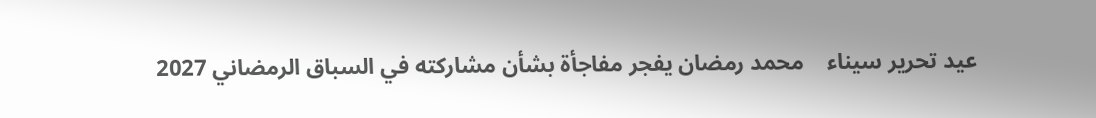عيد تحرير سيناء    محمد رمضان يفجر مفاجأة بشأن مشاركته في السباق الرمضاني 2027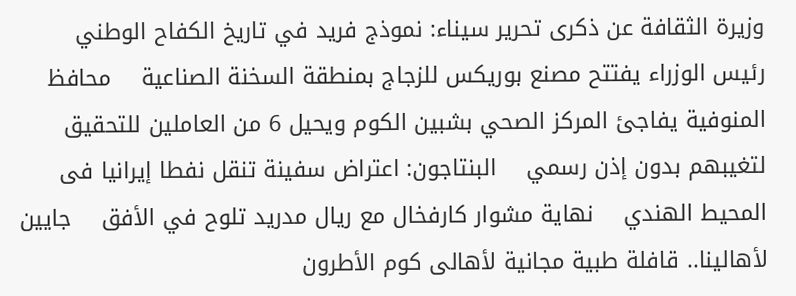وزيرة الثقافة عن ذكرى تحرير سيناء: نموذج فريد في تاريخ الكفاح الوطني    رئيس الوزراء يفتتح مصنع بوريكس للزجاج بمنطقة السخنة الصناعية    محافظ المنوفية يفاجئ المركز الصحي بشبين الكوم ويحيل 6 من العاملين للتحقيق لتغيبهم بدون إذن رسمي    البنتاجون: اعتراض سفينة تنقل نفطا إيرانيا فى المحيط الهندي    نهاية مشوار كارفخال مع ريال مدريد تلوح في الأفق    جايين لأهالينا.. قافلة طبية مجانية لأهالى كوم الأطرون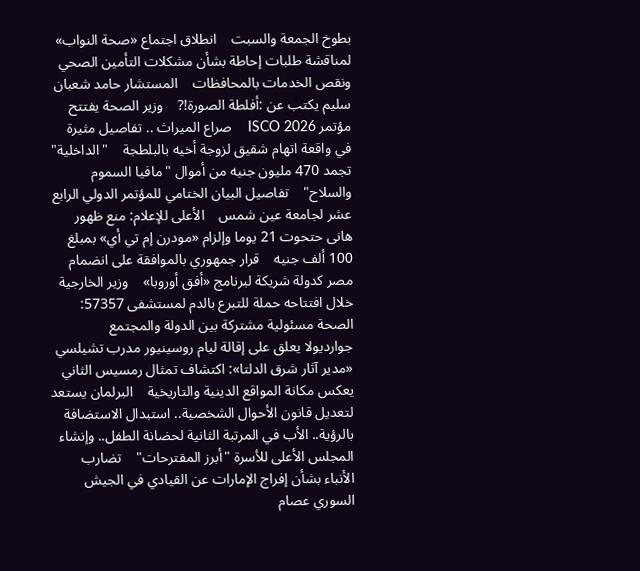بطوخ الجمعة والسبت    انطلاق اجتماع «صحة النواب» لمناقشة طلبات إحاطة بشأن مشكلات التأمين الصحي ونقص الخدمات بالمحافظات    المستشار حامد شعبان سليم يكتب عن :أفلطة الصورة!?    وزير الصحة يفتتح مؤتمر ISCO 2026    صراع الميراث .. تفاصيل مثيرة في واقعة اتهام شقيق لزوجة أخيه بالبلطجة    "الداخلية" تجمد 470 مليون جنيه من أموال "مافيا السموم والسلاح"    تفاصيل البيان الختامي للمؤتمر الدولي الرابع عشر لجامعة عين شمس    الأعلى للإعلام: منع ظهور هانى حتحوت 21 يوما وإلزام «مودرن إم تي أي» بمبلغ 100 ألف جنيه    قرار جمهوري بالموافقة على انضمام مصر كدولة شريكة لبرنامج «أفق أوروبا»    وزير الخارجية خلال افتتاحه حملة للتبرع بالدم لمستشفى 57357: الصحة مسئولية مشتركة بين الدولة والمجتمع    جوارديولا يعلق على إقالة ليام روسينيور مدرب تشيلسي    «مدير آثار شرق الدلتا»: اكتشاف تمثال رمسيس الثاني يعكس مكانة المواقع الدينية والتاريخية    البرلمان يستعد لتعديل قانون الأحوال الشخصية.. استبدال الاستضافة بالرؤية.. الأب في المرتبة الثانية لحضانة الطفل.. وإنشاء المجلس الأعلى للأسرة "أبرز المقترحات"    تضارب الأنباء بشأن إفراج الإمارات عن القيادي في الجيش السوري عصام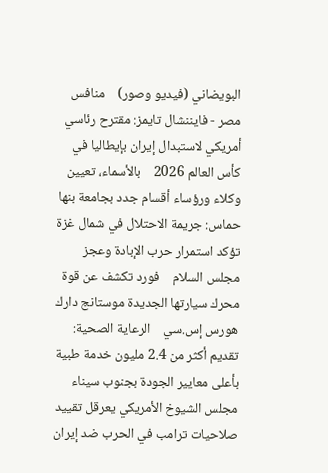البويضاني (فيديو وصور)    منافس مصر - فايننشال تايمز: مقترح رئاسي أمريكي لاستبدال إيران بإيطاليا في كأس العالم 2026    بالأسماء، تعيين وكلاء ورؤساء أقسام جدد بجامعة بنها    حماس: جريمة الاحتلال في شمال غزة تؤكد استمرار حرب الإبادة وعجز مجلس السلام    فورد تكشف عن قوة محرك سيارتها الجديدة موستانج دارك هورس إس.سي    الرعاية الصحية: تقديم أكثر من 2.4 مليون خدمة طبية بأعلى معايير الجودة بجنوب سيناء    مجلس الشيوخ الأمريكي يعرقل تقييد صلاحيات ترامب في الحرب ضد إيران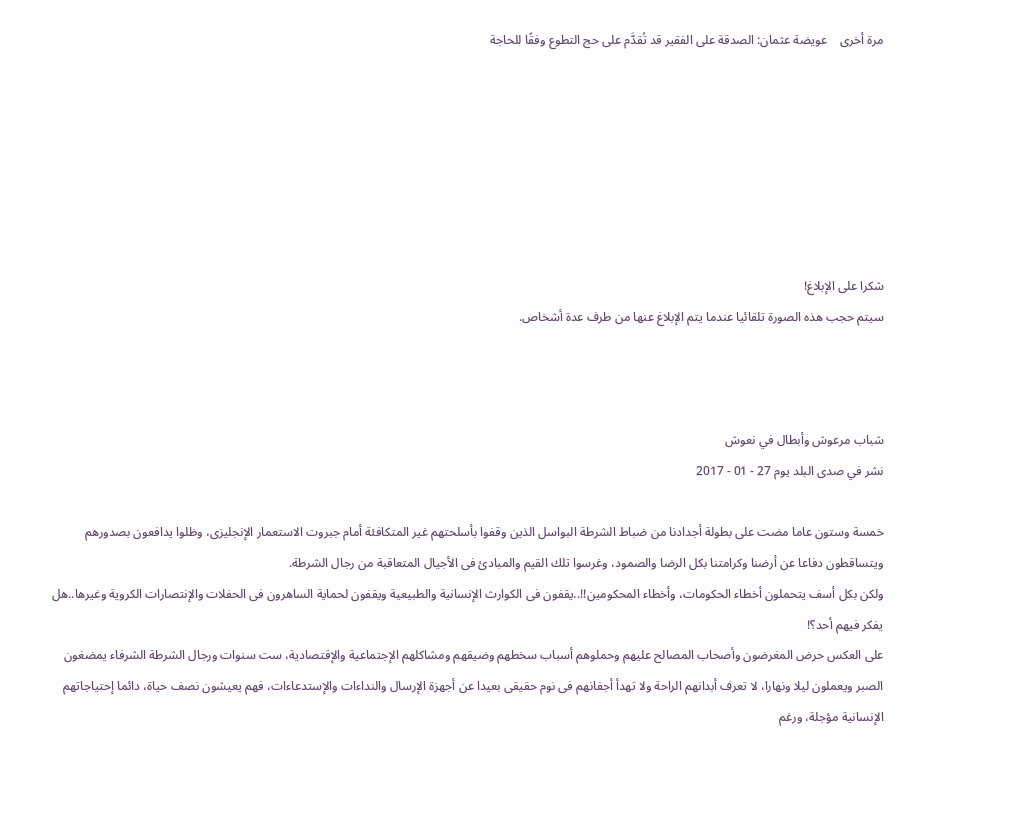مرة أخرى    عويضة عثمان: الصدقة على الفقير قد تُقدَّم على حج التطوع وفقًا للحاجة







شكرا على الإبلاغ!
سيتم حجب هذه الصورة تلقائيا عندما يتم الإبلاغ عنها من طرف عدة أشخاص.



شباب مرعوش وأبطال في نعوش
نشر في صدى البلد يوم 27 - 01 - 2017

خمسة وستون عاما مضت على بطولة أجدادنا من ضباط الشرطة البواسل الذين وقفوا بأسلحتهم غير المتكافئة أمام جبروت الاستعمار الإنجليزى، وظلوا يدافعون بصدورهم ويتساقطون دفاعا عن أرضنا وكرامتنا بكل الرضا والصمود، وغرسوا تلك القيم والمبادئ فى الأجيال المتعاقبة من رجال الشرطة.
ولكن بكل أسف يتحملون أخطاء الحكومات، وأخطاء المحكومين!!..يقفون فى الكوارث الإنسانية والطبيعية ويقفون لحماية الساهرون فى الحفلات والإنتصارات الكروية وغيرها..هل يفكر فيهم أحد؟!
على العكس حرض المغرضون وأصحاب المصالح عليهم وحملوهم أسباب سخطهم وضيقهم ومشاكلهم الإجتماعية والإقتصادية، ست سنوات ورجال الشرطة الشرفاء يمضغون الصبر ويعملون ليلا ونهارا، لا تعرف أبدانهم الراحة ولا تهدأ أجفانهم فى نوم حقيقى بعيدا عن أجهزة الإرسال والنداءات والإستدعاءات، فهم يعيشون نصف حياة، دائما إحتياجاتهم الإنسانية مؤجلة، ورغم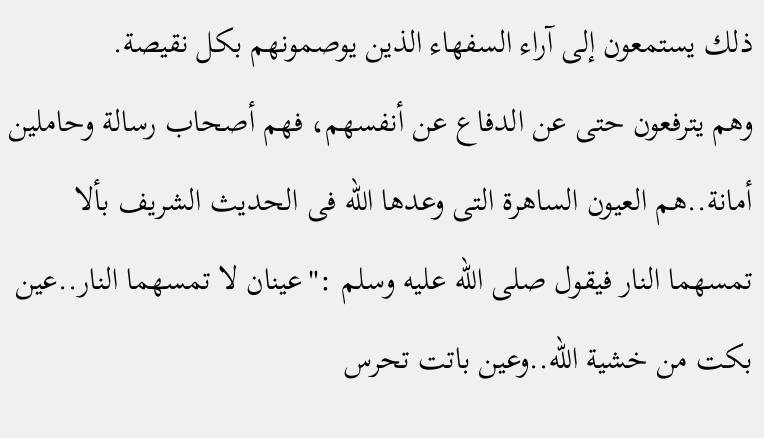ذلك يستمعون إلى آراء السفهاء الذين يوصمونهم بكل نقيصة.
وهم يترفعون حتى عن الدفاع عن أنفسهم، فهم أصحاب رسالة وحاملين أمانة..هم العيون الساهرة التى وعدها الله فى الحديث الشريف بألا تمسهما النار فيقول صلى الله عليه وسلم :"عينان لا تمسهما النار..عين بكت من خشية الله..وعين باتت تحرس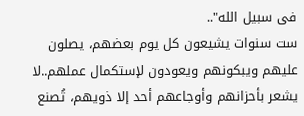فى سبيل الله"..
ست سنوات يشيعون كل يوم بعضهم، يصلون عليهم ويبكونهم ويعودون لإستكمال عملهم..لا يشعر بأحزانهم وأوجاعهم أحد إلا ذويهم، تُصنع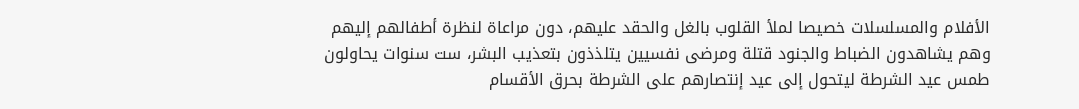الأفلام والمسلسلات خصيصا لملأ القلوب بالغل والحقد عليهم، دون مراعاة لنظرة أطفالهم إليهم وهم يشاهدون الضباط والجنود قتلة ومرضى نفسيين يتلذذون بتعذيب البشر، ست سنوات يحاولون طمس عيد الشرطة ليتحول إلى عيد إنتصارهم على الشرطة بحرق الأقسام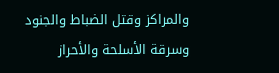والمراكز وقتل الضباط والجنود وسرقة الأسلحة والأحراز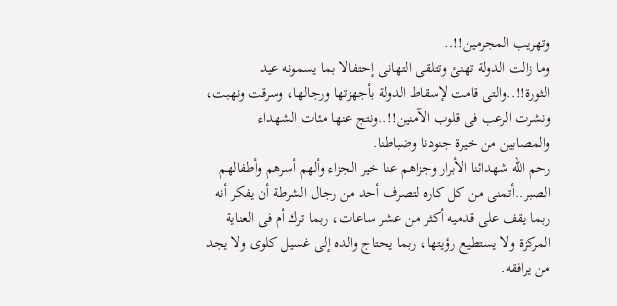وتهريب المجرمين!!..
وما زالت الدولة تهنئ وتتلقى التهانى إحتفالا بما يسمونه عيد الثورة!!..والتى قامت لإسقاط الدولة بأجهزتها ورجالها، وسرقت ونهبت، ونشرت الرعب فى قلوب الآمنين!!..ونتج عنها مئات الشهداء والمصابين من خيرة جنودنا وضباطنا.
رحم الله شهدائنا الأبرار وجزاهم عنا خير الجزاء وألهم أسرهم وأطفالهم الصبر..أتمنى من كل كاره لتصرف أحد من رجال الشرطة أن يفكر أنه ربما يقف على قدميه أكثر من عشر ساعات، ربما ترك أم فى العناية المركزة ولا يستطيع رؤيتها، ربما يحتاج والده إلى غسيل كلوى ولا يجد من يرافقه.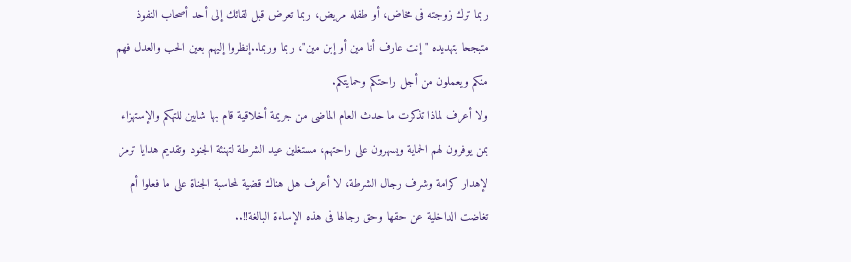ربما ترك زوجته فى مخاض، أو طفله مريض، ربما تعرض قبل لقائك إلى أحد أصحاب النفوذ متبجحا بتهديده "إنت عارف أنا مين أو إبن مين"، ربما وربما..إنظروا إليهم بعين الحب والعدل فهم منكم ويعملون من أجل راحتكم وحمايتكم.
ولا أعرف لماذا تذكرت ما حدث العام الماضى من جريمة أخلاقية قام بها شابين للتهكم والإستهزاء بمن يوفرون لهم الحماية ويسهرون على راحتهم، مستغلين عيد الشرطة لتهنئة الجنود وتقديم هدايا ترمز لإهدار كرامة وشرف رجال الشرطة، لا أعرف هل هناك قضية لمحاسبة الجناة على ما فعلوا أم تغاضت الداخلية عن حقها وحق رجالها فى هذه الإساءة البالغة!!..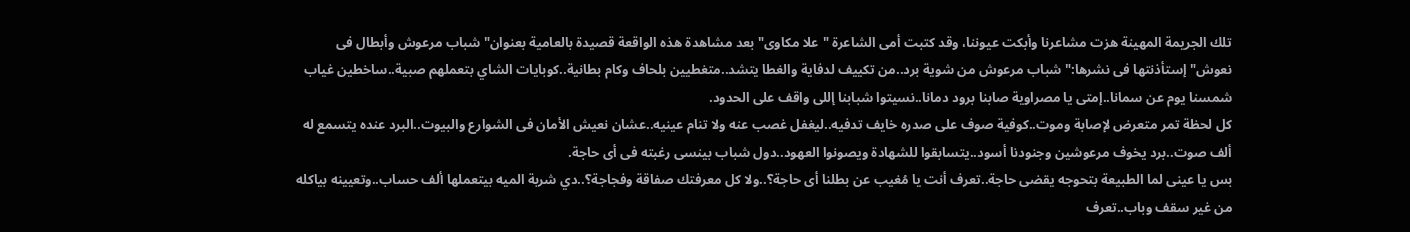تلك الجريمة المهينة هزت مشاعرنا وأبكت عيوننا، وقد كتبت أمى الشاعرة "علا مكاوى" بعد مشاهدة هذه الواقعة قصيدة بالعامية بعنوان"شباب مرعوش وأبطال فى نعوش" إستأذنتها فى نشرها:"شباب مرعوش من شوية برد..من تكييف لدفاية والغطا يتشد..متغطيين بلحاف وكام بطانية..كوبايات الشاي بتعملهم صبية..ساخطين غياب شمسنا يوم عن سمانا..إمتى يا مصراوية صابنا برود دمانا..نسيتوا شبابنا إللى واقف على الحدود.
كل لحظة تمر متعرض لإصابة وموت..كوفية صوف على صدره خايف تدفيه..ليغفل غصب عنه ولا تنام عينيه..عشان نعيش الأمان فى الشوارع والبيوت..البرد عنده يتسمع له ألف صوت..برد يخوف مرعوشين وجنودنا أسود..يتسابقوا للشهادة ويصونوا العهود..دول شباب بينسى رغبته فى أى حاجة.
بس يا عينى لما الطبيعة بتحوجه يقضى حاجة..تعرف أنت يا مُغيب عن بطلنا أى حاجة؟..ولا كل معرفتك صفاقة وفجاجة؟..دي شربة الميه بيتعملها ألف حساب..وتعيينه بياكله من غير سقف وباب..تعرف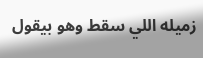زميله اللي سقط وهو بيقول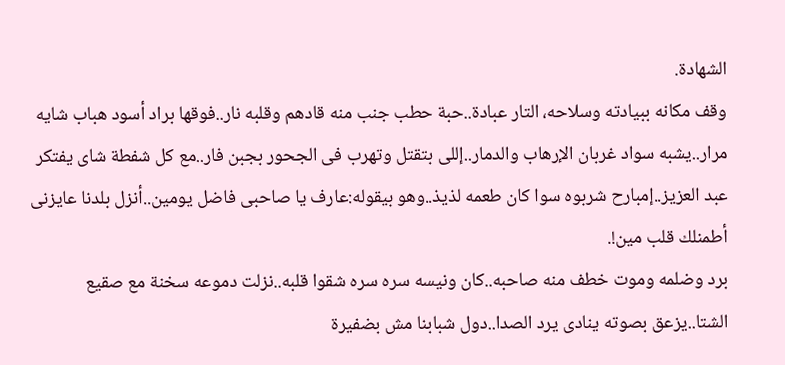الشهادة.
وقف مكانه ببيادته وسلاحه، التار عبادة..حبة حطب جنب منه قادهم وقلبه نار..فوقها براد أسود هباب شايه مرار..يشبه سواد غربان الإرهاب والدمار..إللى بتقتل وتهرب فى الجحور بجبن فار..مع كل شفطة شاى يفتكر عبد العزيز..إمبارح شربوه سوا كان طعمه لذيذ..وهو بيقوله:عارف يا صاحبى فاضل يومين..أنزل بلدنا عايزنى أطمنلك قلب مين!.
برد وضلمه وموت خطف منه صاحبه..كان ونيسه سره سره شقوا قلبه..نزلت دموعه سخنة مع صقيع الشتا..يزعق بصوته ينادى يرد الصدا..دول شبابنا مش بضفيرة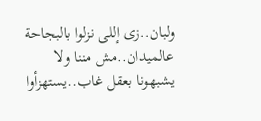ولبان..زى إللى نزلوا بالبجاحة عالميدان..مش مننا ولا يشبهونا بعقل غاب..يستهزأوا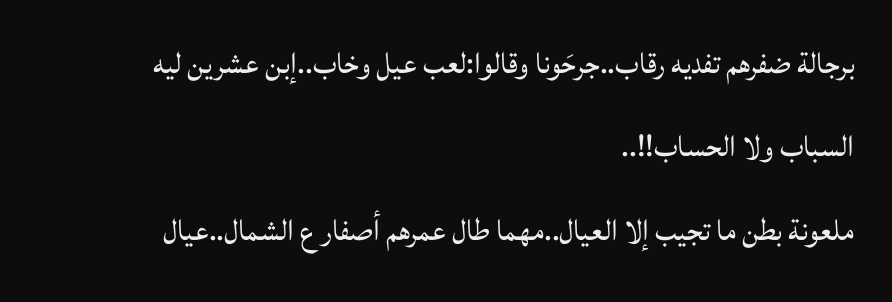برجالة ضفرهم تفديه رقاب..جرحَونا وقالوا:لعب عيل وخاب..إبن عشرين ليه السباب ولا الحساب!!..
ملعونة بطن ما تجيب إلا العيال..مهما طال عمرهم أصفار ع الشمال..عيال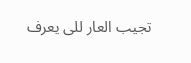تجيب العار للى يعرف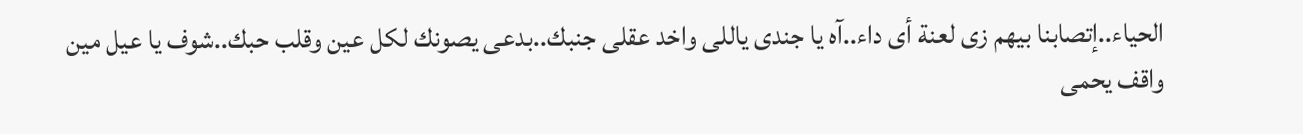الحياء..إتصابنا بيهم زى لعنة أى داء..آه يا جندى ياللى واخد عقلى جنبك..بدعى يصونك لكل عين وقلب حبك..شوف يا عيل مين واقف يحمى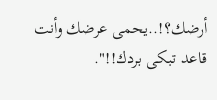أرضك؟!..يحمى عرضك وأنت قاعد تبكى بردك!!".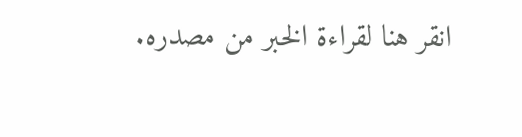انقر هنا لقراءة الخبر من مصدره.